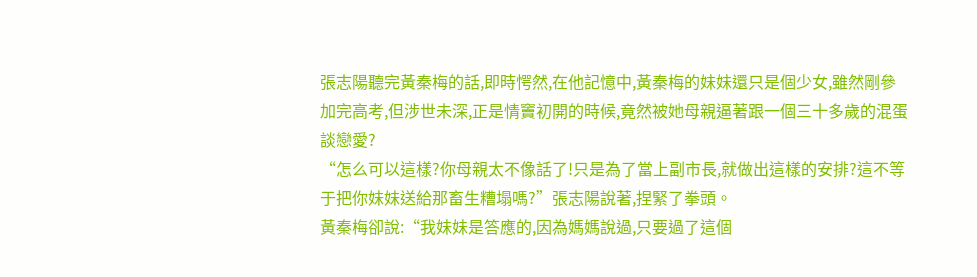張志陽聽完黃秦梅的話,即時愕然,在他記憶中,黃秦梅的妹妹還只是個少女,雖然剛參加完高考,但涉世未深,正是情竇初開的時候,竟然被她母親逼著跟一個三十多歲的混蛋談戀愛?
“怎么可以這樣?你母親太不像話了!只是為了當上副市長,就做出這樣的安排?這不等于把你妹妹送給那畜生糟塌嗎?”張志陽說著,捏緊了拳頭。
黃秦梅卻說:“我妹妹是答應的,因為媽媽說過,只要過了這個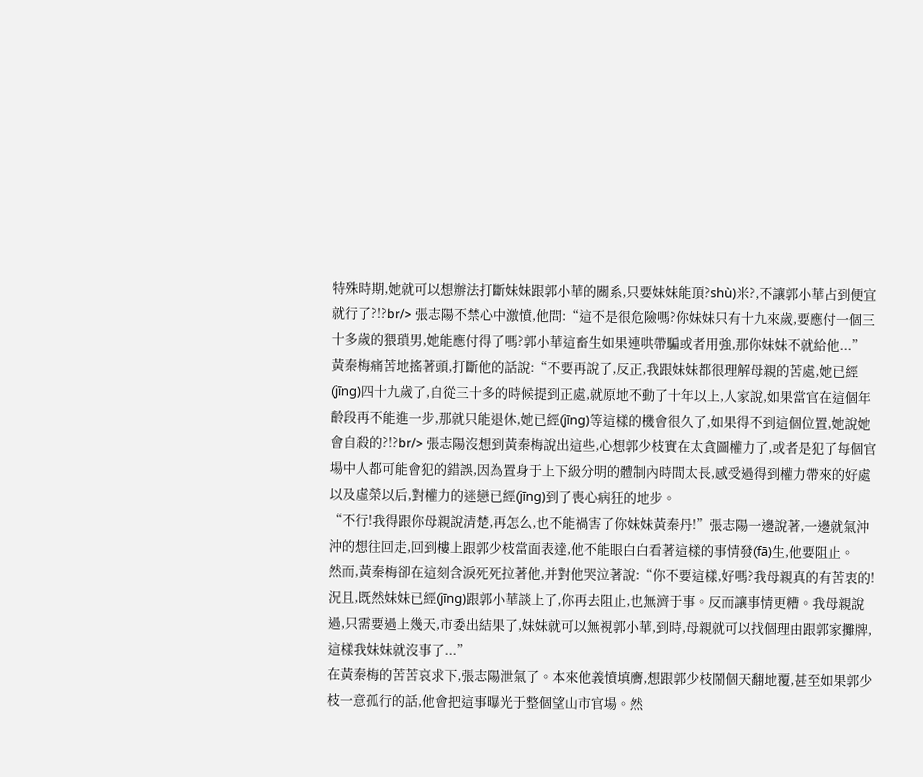特殊時期,她就可以想辦法打斷妹妹跟郭小華的關系,只要妹妹能頂?shù)米?,不讓郭小華占到便宜就行了?!?br/> 張志陽不禁心中激憤,他問:“這不是很危險嗎?你妹妹只有十九來歲,要應付一個三十多歲的猥瑣男,她能應付得了嗎?郭小華這畜生如果連哄帶騙或者用強,那你妹妹不就給他...”
黃秦梅痛苦地搖著頭,打斷他的話說:“不要再說了,反正,我跟妹妹都很理解母親的苦處,她已經(jīng)四十九歲了,自從三十多的時候提到正處,就原地不動了十年以上,人家說,如果當官在這個年齡段再不能進一步,那就只能退休,她已經(jīng)等這樣的機會很久了,如果得不到這個位置,她說她會自殺的?!?br/> 張志陽沒想到黃秦梅說出這些,心想郭少枝實在太貪圖權力了,或者是犯了每個官場中人都可能會犯的錯誤,因為置身于上下級分明的體制內時間太長,感受過得到權力帶來的好處以及虛榮以后,對權力的迷戀已經(jīng)到了喪心病狂的地步。
“不行!我得跟你母親說清楚,再怎么,也不能禍害了你妹妹黃秦丹!”張志陽一邊說著,一邊就氣沖沖的想往回走,回到樓上跟郭少枝當面表達,他不能眼白白看著這樣的事情發(fā)生,他要阻止。
然而,黃秦梅卻在這刻含淚死死拉著他,并對他哭泣著說:“你不要這樣,好嗎?我母親真的有苦衷的!況且,既然妹妹已經(jīng)跟郭小華談上了,你再去阻止,也無濟于事。反而讓事情更糟。我母親說過,只需要過上幾天,市委出結果了,妹妹就可以無視郭小華,到時,母親就可以找個理由跟郭家攤牌,這樣我妹妹就沒事了...”
在黃秦梅的苦苦哀求下,張志陽泄氣了。本來他義憤填膺,想跟郭少枝鬧個天翻地覆,甚至如果郭少枝一意孤行的話,他會把這事曝光于整個望山市官場。然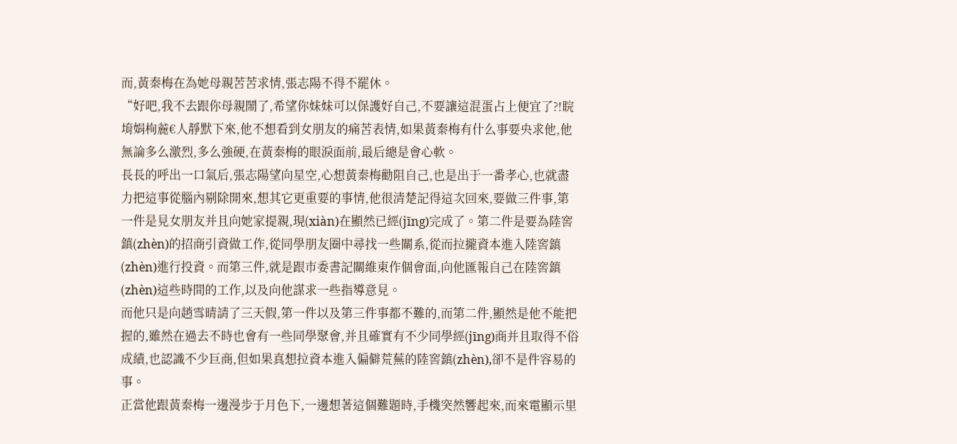而,黃秦梅在為她母親苦苦求情,張志陽不得不罷休。
“好吧,我不去跟你母親鬧了,希望你妹妹可以保護好自己,不要讓這混蛋占上便宜了?!睆堉娟栒麄€人靜默下來,他不想看到女朋友的痛苦表情,如果黃秦梅有什么事要央求他,他無論多么激烈,多么強硬,在黃秦梅的眼淚面前,最后總是會心軟。
長長的呼出一口氣后,張志陽望向星空,心想黃秦梅勸阻自己,也是出于一番孝心,也就盡力把這事從腦內剔除開來,想其它更重要的事情,他很清楚記得這次回來,要做三件事,第一件是見女朋友并且向她家提親,現(xiàn)在顯然已經(jīng)完成了。第二件是要為陸窖鎮(zhèn)的招商引資做工作,從同學朋友圈中尋找一些關系,從而拉攏資本進入陸窖鎮(zhèn)進行投資。而第三件,就是跟市委書記關維東作個會面,向他匯報自己在陸窖鎮(zhèn)這些時間的工作,以及向他謀求一些指導意見。
而他只是向趙雪晴請了三天假,第一件以及第三件事都不難的,而第二件,顯然是他不能把握的,雖然在過去不時也會有一些同學聚會,并且確實有不少同學經(jīng)商并且取得不俗成績,也認識不少巨商,但如果真想拉資本進入偏僻荒蕪的陸窖鎮(zhèn),卻不是件容易的事。
正當他跟黃秦梅一邊漫步于月色下,一邊想著這個難題時,手機突然響起來,而來電顯示里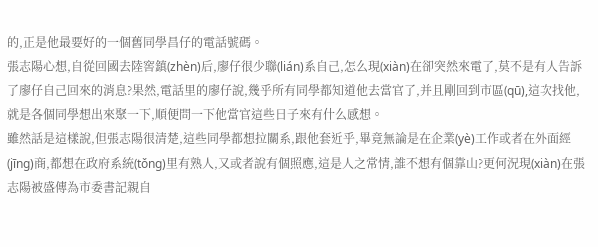的,正是他最要好的一個舊同學昌仔的電話號碼。
張志陽心想,自從回國去陸窖鎮(zhèn)后,廖仔很少聯(lián)系自己,怎么現(xiàn)在卻突然來電了,莫不是有人告訴了廖仔自己回來的消息?果然,電話里的廖仔說,幾乎所有同學都知道他去當官了,并且剛回到市區(qū),這次找他,就是各個同學想出來聚一下,順便問一下他當官這些日子來有什么感想。
雖然話是這樣說,但張志陽很清楚,這些同學都想拉關系,跟他套近乎,畢竟無論是在企業(yè)工作或者在外面經(jīng)商,都想在政府系統(tǒng)里有熟人,又或者說有個照應,這是人之常情,誰不想有個靠山?更何況現(xiàn)在張志陽被盛傳為市委書記親自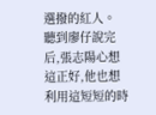選撥的紅人。
聽到廖仔說完后,張志陽心想這正好,他也想利用這短短的時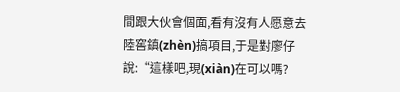間跟大伙會個面,看有沒有人愿意去陸窖鎮(zhèn)搞項目,于是對廖仔說:“這樣吧,現(xiàn)在可以嗎?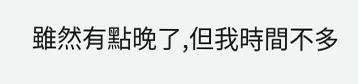雖然有點晚了,但我時間不多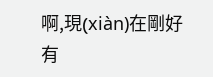啊,現(xiàn)在剛好有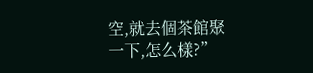空,就去個茶館聚一下,怎么樣?”